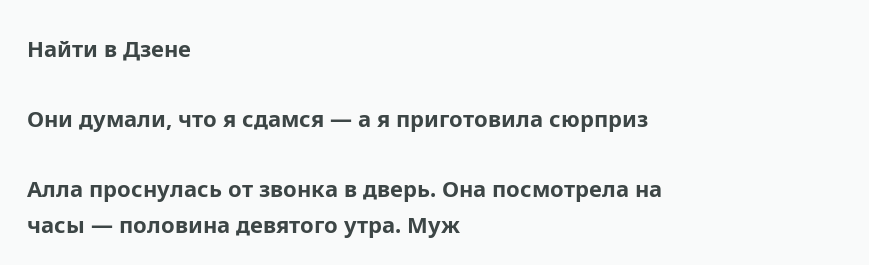Найти в Дзене

Они думали, что я сдамся — а я приготовила сюрприз

Алла проснулась от звонка в дверь. Она посмотрела на часы — половина девятого утра. Муж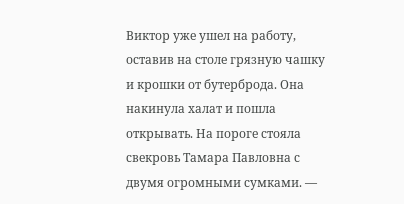Виктор уже ушел на работу, оставив на столе грязную чашку и крошки от бутерброда. Она накинула халат и пошла открывать. На пороге стояла свекровь Тамара Павловна с двумя огромными сумками. —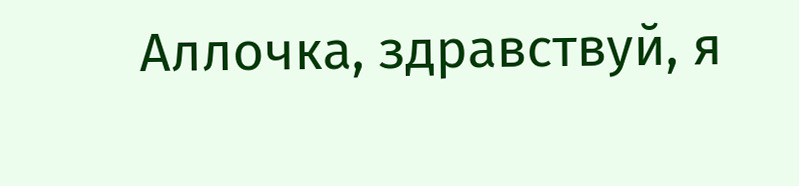Аллочка, здравствуй, я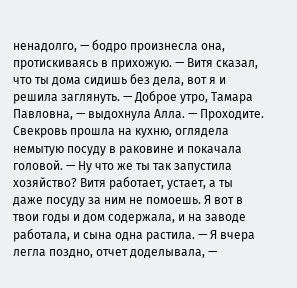ненадолго, — бодро произнесла она, протискиваясь в прихожую. — Витя сказал, что ты дома сидишь без дела, вот я и решила заглянуть. — Доброе утро, Тамара Павловна, — выдохнула Алла. — Проходите. Свекровь прошла на кухню, оглядела немытую посуду в раковине и покачала головой. — Ну что же ты так запустила хозяйство? Витя работает, устает, а ты даже посуду за ним не помоешь. Я вот в твои годы и дом содержала, и на заводе работала, и сына одна растила. — Я вчера легла поздно, отчет доделывала, —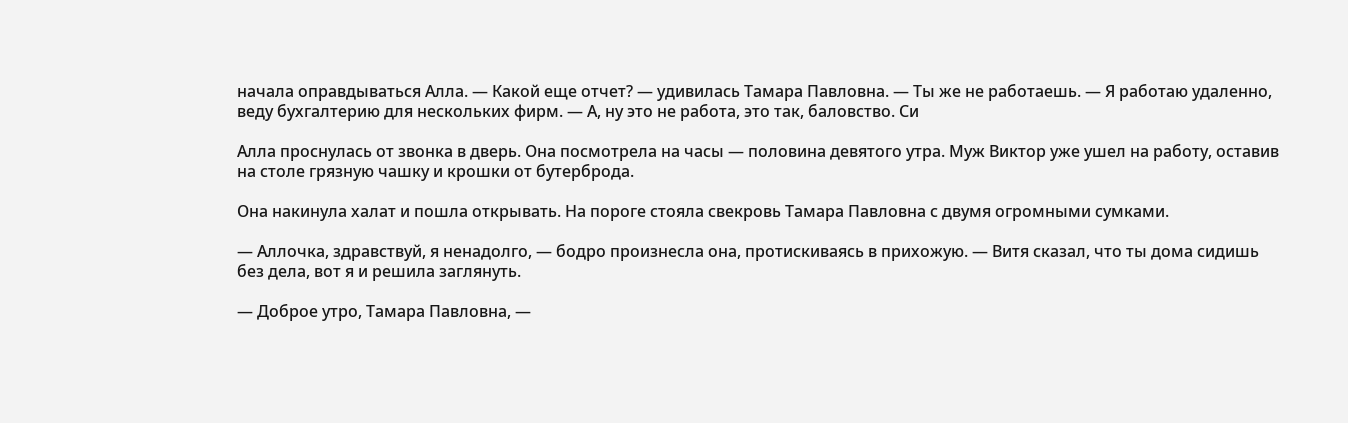начала оправдываться Алла. — Какой еще отчет? — удивилась Тамара Павловна. — Ты же не работаешь. — Я работаю удаленно, веду бухгалтерию для нескольких фирм. — А, ну это не работа, это так, баловство. Си

Алла проснулась от звонка в дверь. Она посмотрела на часы — половина девятого утра. Муж Виктор уже ушел на работу, оставив на столе грязную чашку и крошки от бутерброда.

Она накинула халат и пошла открывать. На пороге стояла свекровь Тамара Павловна с двумя огромными сумками.

— Аллочка, здравствуй, я ненадолго, — бодро произнесла она, протискиваясь в прихожую. — Витя сказал, что ты дома сидишь без дела, вот я и решила заглянуть.

— Доброе утро, Тамара Павловна, —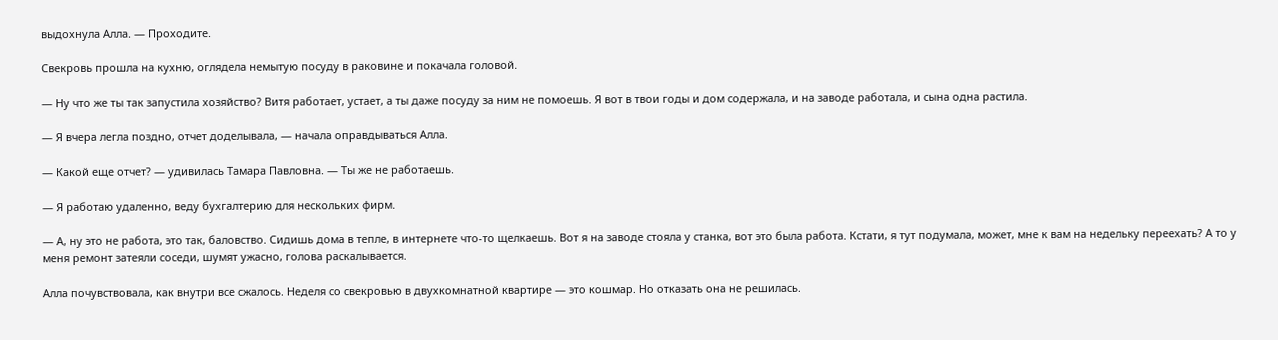выдохнула Алла. — Проходите.

Свекровь прошла на кухню, оглядела немытую посуду в раковине и покачала головой.

— Ну что же ты так запустила хозяйство? Витя работает, устает, а ты даже посуду за ним не помоешь. Я вот в твои годы и дом содержала, и на заводе работала, и сына одна растила.

— Я вчера легла поздно, отчет доделывала, — начала оправдываться Алла.

— Какой еще отчет? — удивилась Тамара Павловна. — Ты же не работаешь.

— Я работаю удаленно, веду бухгалтерию для нескольких фирм.

— А, ну это не работа, это так, баловство. Сидишь дома в тепле, в интернете что-то щелкаешь. Вот я на заводе стояла у станка, вот это была работа. Кстати, я тут подумала, может, мне к вам на недельку переехать? А то у меня ремонт затеяли соседи, шумят ужасно, голова раскалывается.

Алла почувствовала, как внутри все сжалось. Неделя со свекровью в двухкомнатной квартире — это кошмар. Но отказать она не решилась.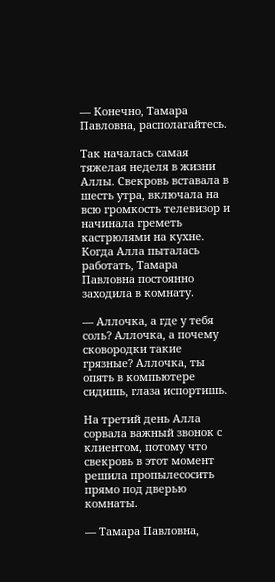— Конечно, Тамара Павловна, располагайтесь.

Так началась самая тяжелая неделя в жизни Аллы. Свекровь вставала в шесть утра, включала на всю громкость телевизор и начинала греметь кастрюлями на кухне. Когда Алла пыталась работать, Тамара Павловна постоянно заходила в комнату.

— Аллочка, а где у тебя соль? Аллочка, а почему сковородки такие грязные? Аллочка, ты опять в компьютере сидишь, глаза испортишь.

На третий день Алла сорвала важный звонок с клиентом, потому что свекровь в этот момент решила пропылесосить прямо под дверью комнаты.

— Тамара Павловна,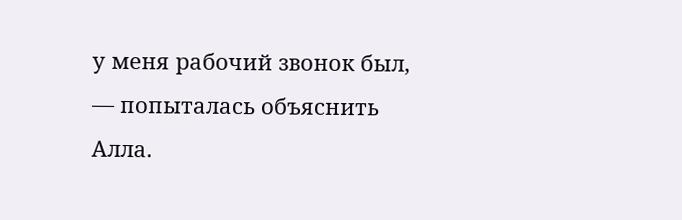у меня рабочий звонок был, — попыталась объяснить Алла.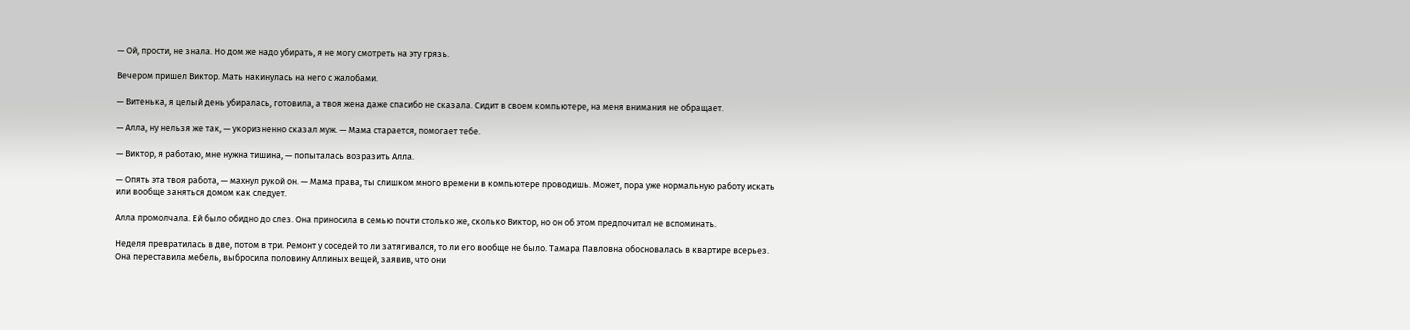— Ой, прости, не знала. Но дом же надо убирать, я не могу смотреть на эту грязь.

Вечером пришел Виктор. Мать накинулась на него с жалобами.

— Витенька, я целый день убиралась, готовила, а твоя жена даже спасибо не сказала. Сидит в своем компьютере, на меня внимания не обращает.

— Алла, ну нельзя же так, — укоризненно сказал муж. — Мама старается, помогает тебе.

— Виктор, я работаю, мне нужна тишина, — попыталась возразить Алла.

— Опять эта твоя работа, — махнул рукой он. — Мама права, ты слишком много времени в компьютере проводишь. Может, пора уже нормальную работу искать или вообще заняться домом как следует.

Алла промолчала. Ей было обидно до слез. Она приносила в семью почти столько же, сколько Виктор, но он об этом предпочитал не вспоминать.

Неделя превратилась в две, потом в три. Ремонт у соседей то ли затягивался, то ли его вообще не было. Тамара Павловна обосновалась в квартире всерьез. Она переставила мебель, выбросила половину Аллиных вещей, заявив, что они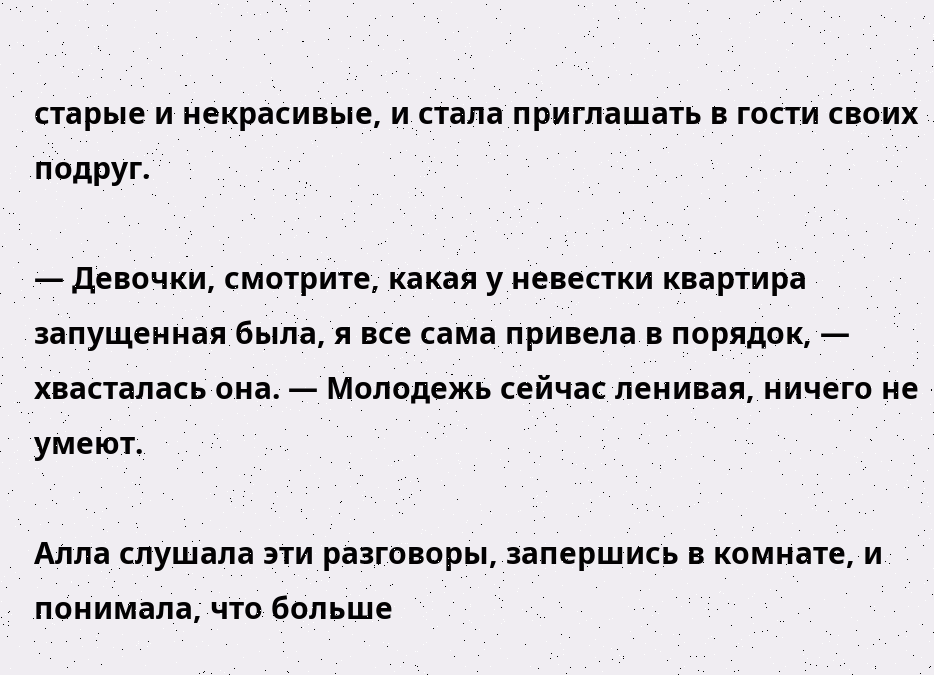старые и некрасивые, и стала приглашать в гости своих подруг.

— Девочки, смотрите, какая у невестки квартира запущенная была, я все сама привела в порядок, — хвасталась она. — Молодежь сейчас ленивая, ничего не умеют.

Алла слушала эти разговоры, запершись в комнате, и понимала, что больше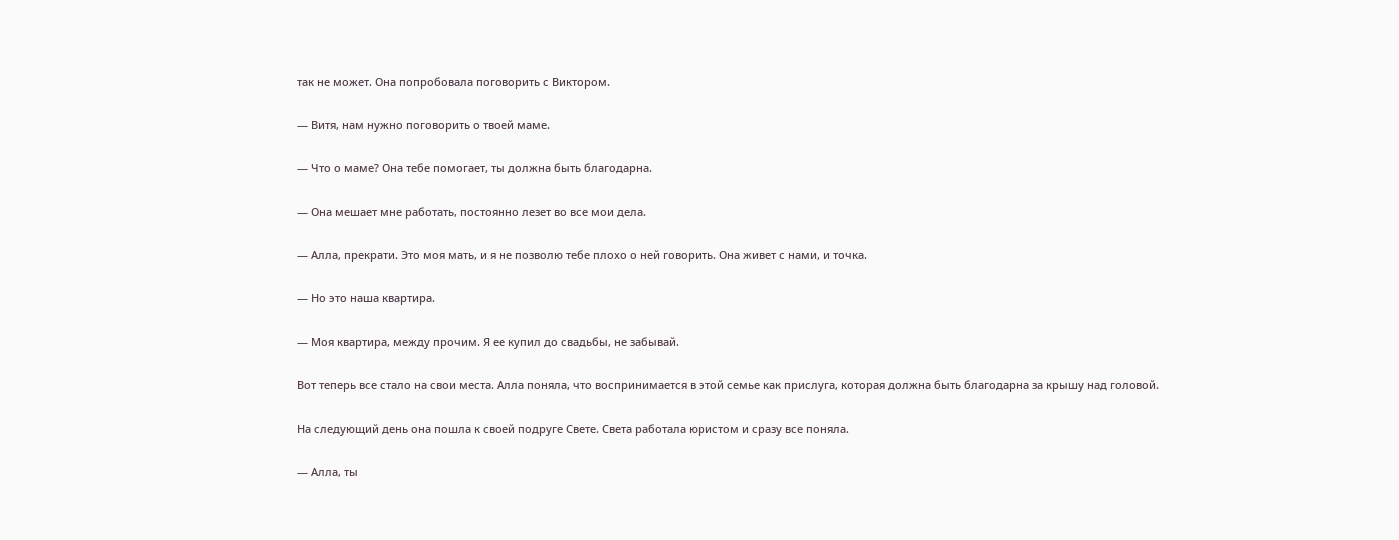так не может. Она попробовала поговорить с Виктором.

— Витя, нам нужно поговорить о твоей маме.

— Что о маме? Она тебе помогает, ты должна быть благодарна.

— Она мешает мне работать, постоянно лезет во все мои дела.

— Алла, прекрати. Это моя мать, и я не позволю тебе плохо о ней говорить. Она живет с нами, и точка.

— Но это наша квартира.

— Моя квартира, между прочим. Я ее купил до свадьбы, не забывай.

Вот теперь все стало на свои места. Алла поняла, что воспринимается в этой семье как прислуга, которая должна быть благодарна за крышу над головой.

На следующий день она пошла к своей подруге Свете. Света работала юристом и сразу все поняла.

— Алла, ты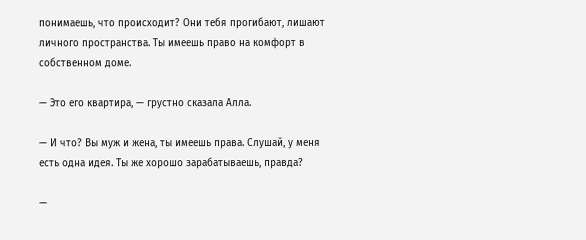понимаешь, что происходит? Они тебя прогибают, лишают личного пространства. Ты имеешь право на комфорт в собственном доме.

— Это его квартира, — грустно сказала Алла.

— И что? Вы муж и жена, ты имеешь права. Слушай, у меня есть одна идея. Ты же хорошо зарабатываешь, правда?

—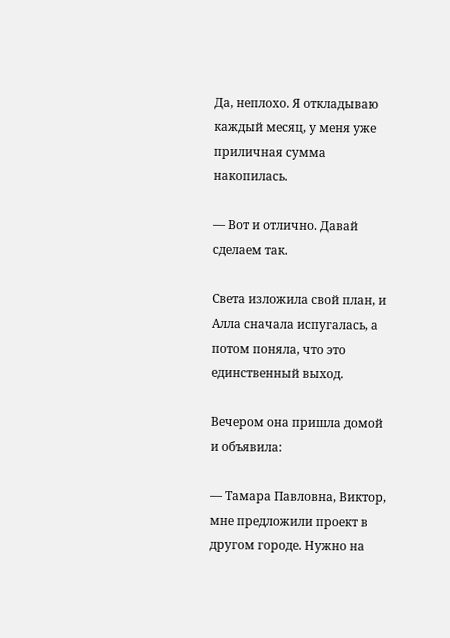Да, неплохо. Я откладываю каждый месяц, у меня уже приличная сумма накопилась.

— Вот и отлично. Давай сделаем так.

Света изложила свой план, и Алла сначала испугалась, а потом поняла, что это единственный выход.

Вечером она пришла домой и объявила:

— Тамара Павловна, Виктор, мне предложили проект в другом городе. Нужно на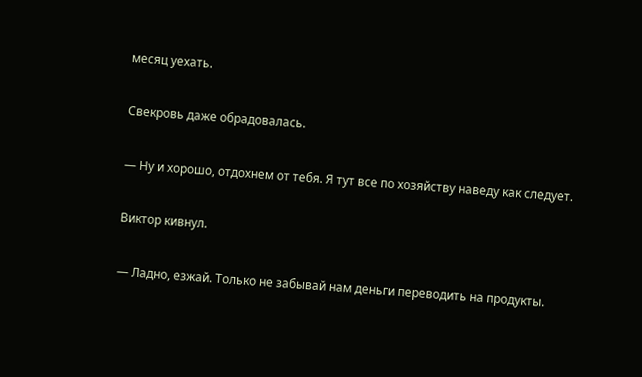месяц уехать.

Свекровь даже обрадовалась.

— Ну и хорошо, отдохнем от тебя. Я тут все по хозяйству наведу как следует.

Виктор кивнул.

— Ладно, езжай. Только не забывай нам деньги переводить на продукты.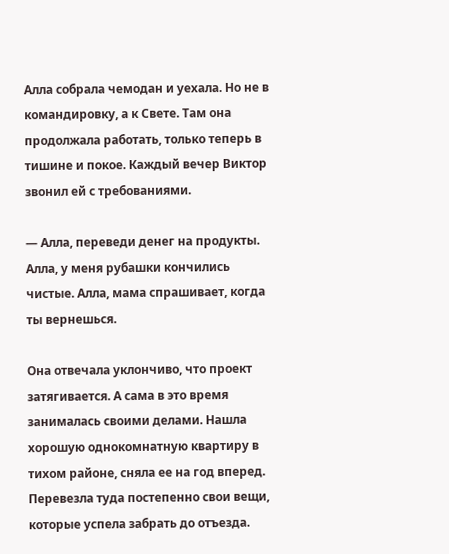Алла собрала чемодан и уехала. Но не в командировку, а к Свете. Там она продолжала работать, только теперь в тишине и покое. Каждый вечер Виктор звонил ей с требованиями.

— Алла, переведи денег на продукты. Алла, у меня рубашки кончились чистые. Алла, мама спрашивает, когда ты вернешься.

Она отвечала уклончиво, что проект затягивается. А сама в это время занималась своими делами. Нашла хорошую однокомнатную квартиру в тихом районе, сняла ее на год вперед. Перевезла туда постепенно свои вещи, которые успела забрать до отъезда.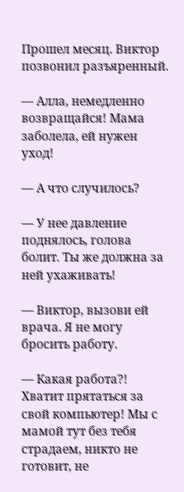Прошел месяц. Виктор позвонил разъяренный.

— Алла, немедленно возвращайся! Мама заболела, ей нужен уход!

— А что случилось?

— У нее давление поднялось, голова болит. Ты же должна за ней ухаживать!

— Виктор, вызови ей врача. Я не могу бросить работу.

— Какая работа?! Хватит прятаться за свой компьютер! Мы с мамой тут без тебя страдаем, никто не готовит, не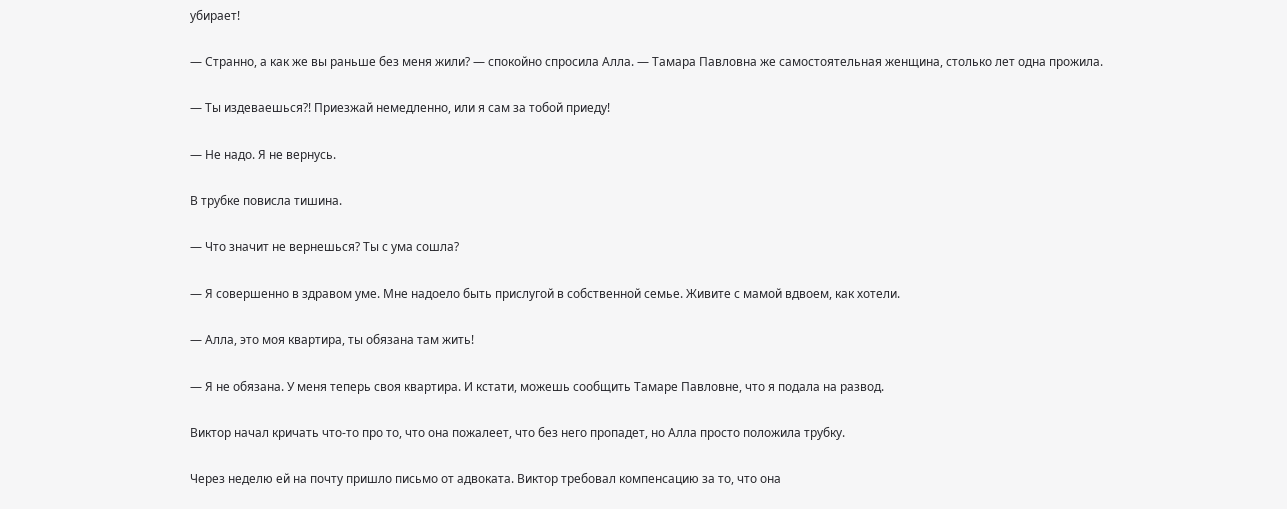убирает!

— Странно, а как же вы раньше без меня жили? — спокойно спросила Алла. — Тамара Павловна же самостоятельная женщина, столько лет одна прожила.

— Ты издеваешься?! Приезжай немедленно, или я сам за тобой приеду!

— Не надо. Я не вернусь.

В трубке повисла тишина.

— Что значит не вернешься? Ты с ума сошла?

— Я совершенно в здравом уме. Мне надоело быть прислугой в собственной семье. Живите с мамой вдвоем, как хотели.

— Алла, это моя квартира, ты обязана там жить!

— Я не обязана. У меня теперь своя квартира. И кстати, можешь сообщить Тамаре Павловне, что я подала на развод.

Виктор начал кричать что-то про то, что она пожалеет, что без него пропадет, но Алла просто положила трубку.

Через неделю ей на почту пришло письмо от адвоката. Виктор требовал компенсацию за то, что она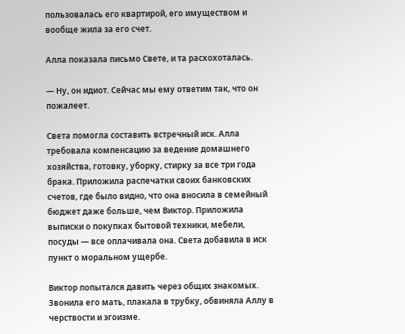пользовалась его квартирой, его имуществом и вообще жила за его счет.

Алла показала письмо Свете, и та расхохоталась.

— Ну, он идиот. Сейчас мы ему ответим так, что он пожалеет.

Света помогла составить встречный иск. Алла требовала компенсацию за ведение домашнего хозяйства, готовку, уборку, стирку за все три года брака. Приложила распечатки своих банковских счетов, где было видно, что она вносила в семейный бюджет даже больше, чем Виктор. Приложила выписки о покупках бытовой техники, мебели, посуды — все оплачивала она. Света добавила в иск пункт о моральном ущербе.

Виктор попытался давить через общих знакомых. Звонила его мать, плакала в трубку, обвиняла Аллу в черствости и эгоизме.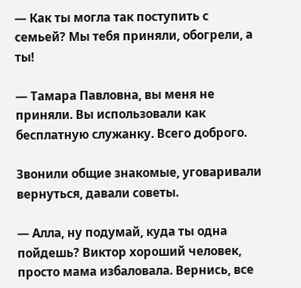— Как ты могла так поступить с семьей? Мы тебя приняли, обогрели, а ты!

— Тамара Павловна, вы меня не приняли. Вы использовали как бесплатную служанку. Всего доброго.

Звонили общие знакомые, уговаривали вернуться, давали советы.

— Алла, ну подумай, куда ты одна пойдешь? Виктор хороший человек, просто мама избаловала. Вернись, все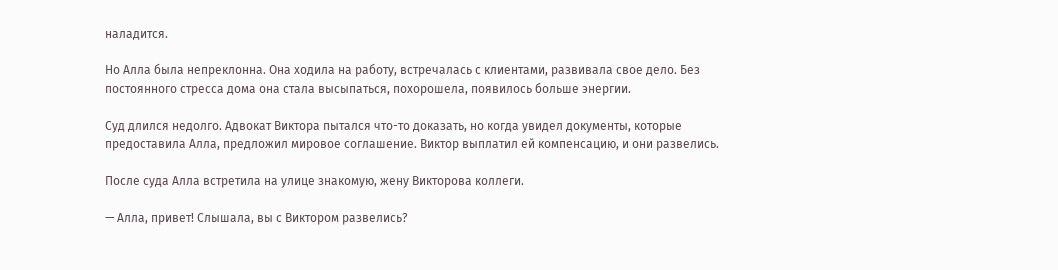наладится.

Но Алла была непреклонна. Она ходила на работу, встречалась с клиентами, развивала свое дело. Без постоянного стресса дома она стала высыпаться, похорошела, появилось больше энергии.

Суд длился недолго. Адвокат Виктора пытался что-то доказать, но когда увидел документы, которые предоставила Алла, предложил мировое соглашение. Виктор выплатил ей компенсацию, и они развелись.

После суда Алла встретила на улице знакомую, жену Викторова коллеги.

— Алла, привет! Слышала, вы с Виктором развелись?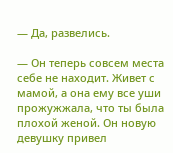— Да, развелись.

— Он теперь совсем места себе не находит. Живет с мамой, а она ему все уши прожужжала, что ты была плохой женой. Он новую девушку привел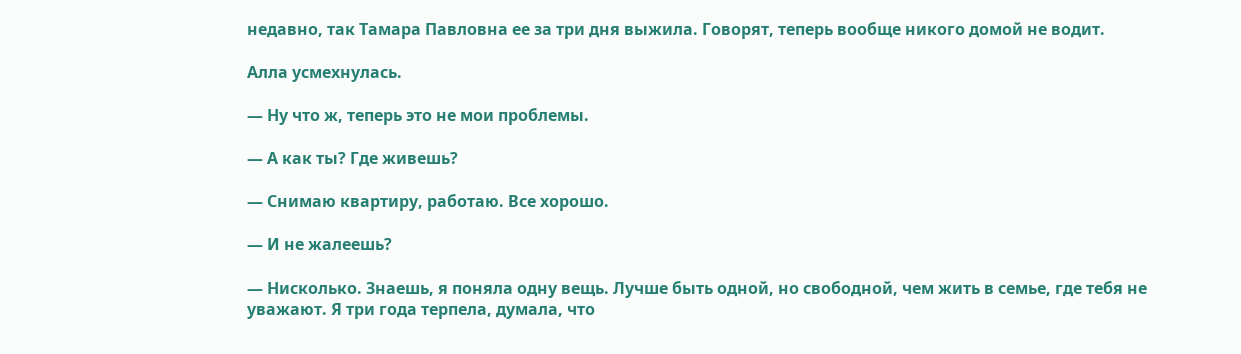недавно, так Тамара Павловна ее за три дня выжила. Говорят, теперь вообще никого домой не водит.

Алла усмехнулась.

— Ну что ж, теперь это не мои проблемы.

— А как ты? Где живешь?

— Снимаю квартиру, работаю. Все хорошо.

— И не жалеешь?

— Нисколько. Знаешь, я поняла одну вещь. Лучше быть одной, но свободной, чем жить в семье, где тебя не уважают. Я три года терпела, думала, что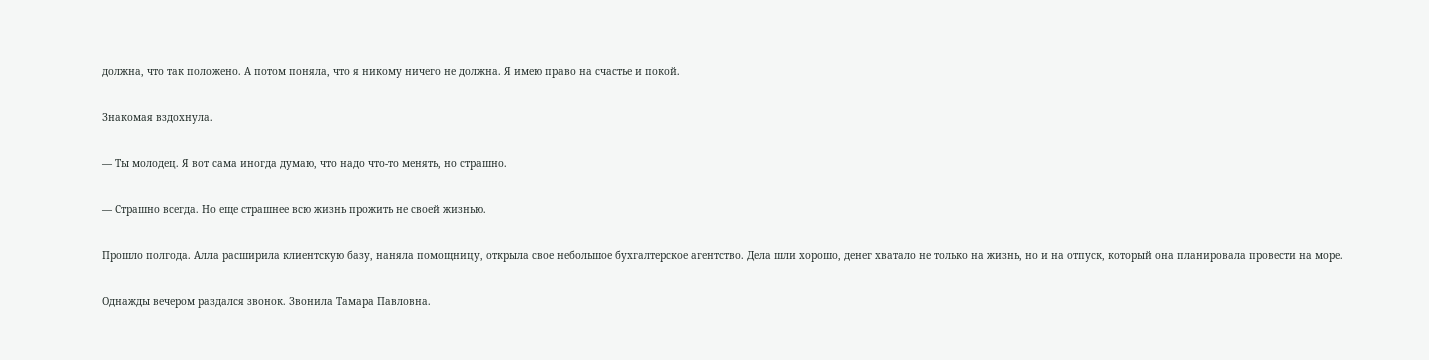должна, что так положено. А потом поняла, что я никому ничего не должна. Я имею право на счастье и покой.

Знакомая вздохнула.

— Ты молодец. Я вот сама иногда думаю, что надо что-то менять, но страшно.

— Страшно всегда. Но еще страшнее всю жизнь прожить не своей жизнью.

Прошло полгода. Алла расширила клиентскую базу, наняла помощницу, открыла свое небольшое бухгалтерское агентство. Дела шли хорошо, денег хватало не только на жизнь, но и на отпуск, который она планировала провести на море.

Однажды вечером раздался звонок. Звонила Тамара Павловна.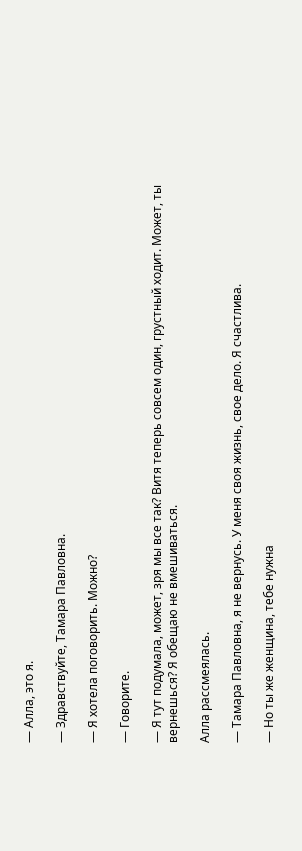— Алла, это я.

— Здравствуйте, Тамара Павловна.

— Я хотела поговорить. Можно?

— Говорите.

— Я тут подумала, может, зря мы все так? Витя теперь совсем один, грустный ходит. Может, ты вернешься? Я обещаю не вмешиваться.

Алла рассмеялась.

— Тамара Павловна, я не вернусь. У меня своя жизнь, свое дело. Я счастлива.

— Но ты же женщина, тебе нужна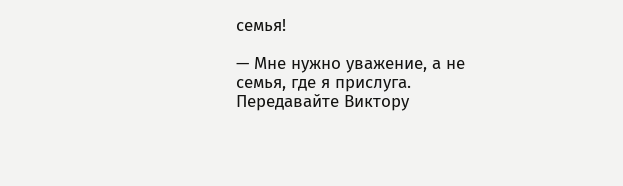семья!

— Мне нужно уважение, а не семья, где я прислуга. Передавайте Виктору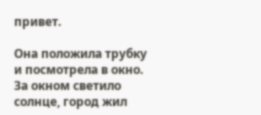привет.

Она положила трубку и посмотрела в окно. За окном светило солнце, город жил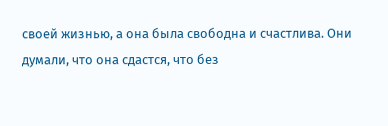своей жизнью, а она была свободна и счастлива. Они думали, что она сдастся, что без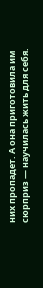них пропадет. А она приготовила им сюрприз — научилась жить для себя.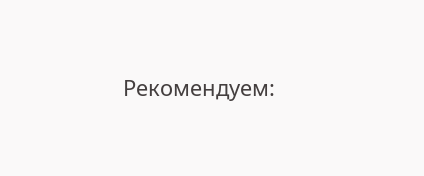Рекомендуем: